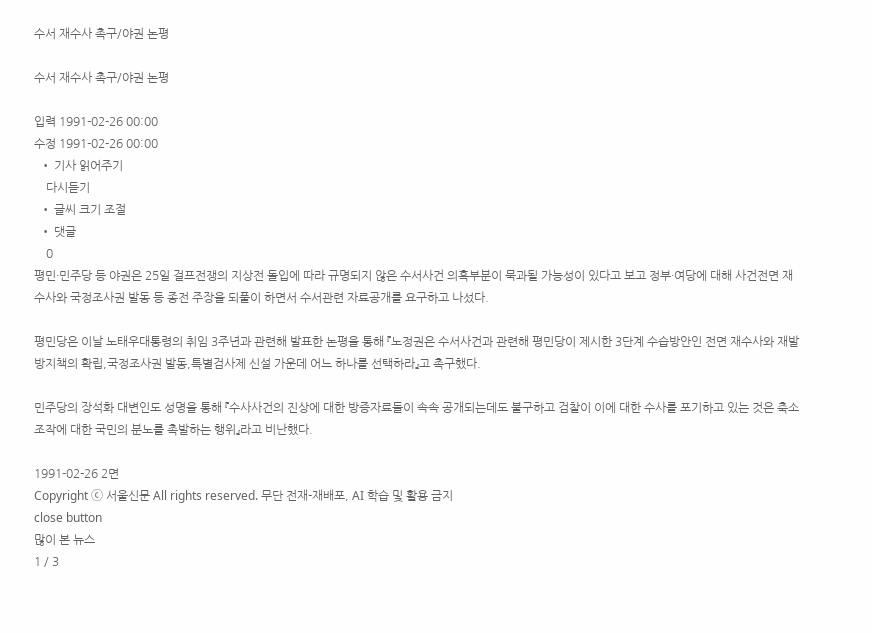수서 재수사 촉구/야권 논평

수서 재수사 촉구/야권 논평

입력 1991-02-26 00:00
수정 1991-02-26 00:00
  • 기사 읽어주기
    다시듣기
  • 글씨 크기 조절
  • 댓글
    0
평민·민주당 등 야권은 25일 걸프전쟁의 지상전 돌입에 따라 규명되지 않은 수서사건 의혹부분이 묵과될 가능성이 있다고 보고 정부·여당에 대해 사건전면 재수사와 국정조사권 발동 등 종전 주장을 되풀이 하면서 수서관련 자료공개를 요구하고 나섰다.

평민당은 이날 노태우대통령의 취임 3주년과 관련해 발표한 논평을 통해 『노정권은 수서사건과 관련해 평민당이 제시한 3단계 수습방안인 전면 재수사와 재발방지책의 확립,국정조사권 발동,특별검사제 신설 가운데 어느 하나를 선택하라』고 촉구했다.

민주당의 장석화 대변인도 성명을 통해 『수사사건의 진상에 대한 방증자료들이 속속 공개되는데도 불구하고 검찰이 이에 대한 수사를 포기하고 있는 것은 축소조작에 대한 국민의 분노를 촉발하는 행위』라고 비난했다.

1991-02-26 2면
Copyright ⓒ 서울신문 All rights reserved. 무단 전재-재배포, AI 학습 및 활용 금지
close button
많이 본 뉴스
1 / 3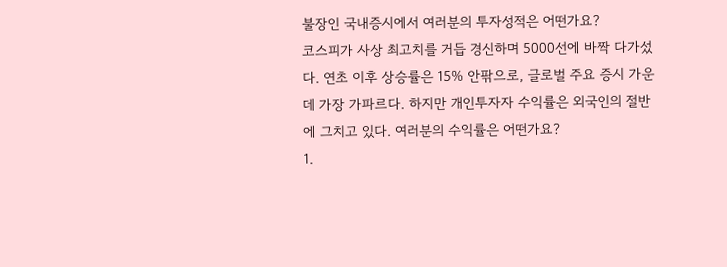불장인 국내증시에서 여러분의 투자성적은 어떤가요?
코스피가 사상 최고치를 거듭 경신하며 5000선에 바짝 다가섰다. 연초 이후 상승률은 15% 안팎으로, 글로벌 주요 증시 가운데 가장 가파르다. 하지만 개인투자자 수익률은 외국인의 절반에 그치고 있다. 여러분의 수익률은 어떤가요?
1.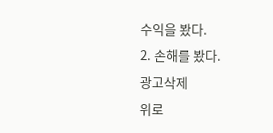수익을 봤다.
2. 손해를 봤다.
광고삭제
위로